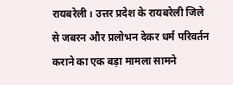रायबरेली। उत्तर प्रदेश के रायबरेली जिले से जबरन और प्रलोभन देकर धर्म परिवर्तन कराने का एक बड़ा मामला सामने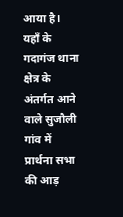आया है। यहाँ के गदागंज थाना क्षेत्र के अंतर्गत आने वाले सुजौली गांव में प्रार्थना सभा की आड़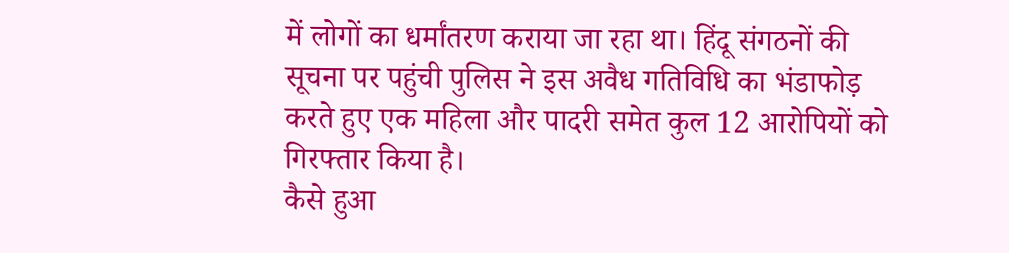में लोगों का धर्मांतरण कराया जा रहा था। हिंदू संगठनों की सूचना पर पहुंची पुलिस ने इस अवैध गतिविधि का भंडाफोड़ करते हुए एक महिला और पादरी समेत कुल 12 आरोपियों को गिरफ्तार किया है।
कैसे हुआ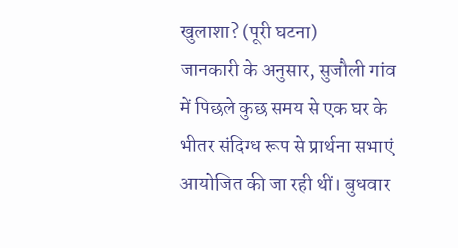खुलाशा? (पूरी घटना)
जानकारी के अनुसार, सुजौली गांव में पिछले कुछ समय से एक घर के भीतर संदिग्ध रूप से प्रार्थना सभाएं आयोजित की जा रही थीं। बुधवार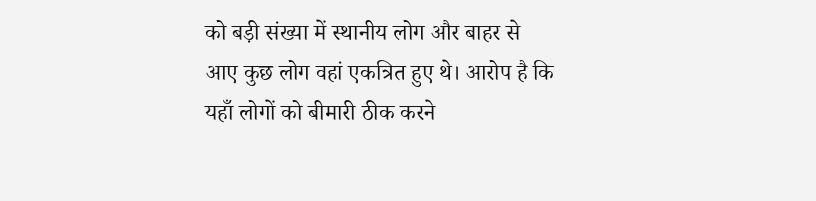को बड़ी संख्या में स्थानीय लोग और बाहर से आए कुछ लोग वहां एकत्रित हुए थे। आरोप है कि यहाँ लोगों को बीमारी ठीक करने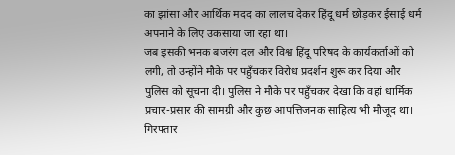का झांसा और आर्थिक मदद का लालच देकर हिंदू धर्म छोड़कर ईसाई धर्म अपनाने के लिए उकसाया जा रहा था।
जब इसकी भनक बजरंग दल और विश्व हिंदू परिषद के कार्यकर्ताओं को लगी, तो उन्होंने मौके पर पहुँचकर विरोध प्रदर्शन शुरू कर दिया और पुलिस को सूचना दी। पुलिस ने मौके पर पहुँचकर देखा कि वहां धार्मिक प्रचार-प्रसार की सामग्री और कुछ आपत्तिजनक साहित्य भी मौजूद था।
गिरफ्तार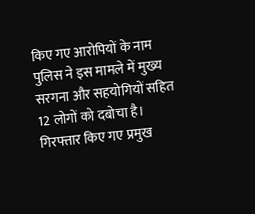किए गए आरोपियों के नाम
पुलिस ने इस मामले में मुख्य सरगना और सहयोगियों सहित 12 लोगों को दबोचा है। गिरफ्तार किए गए प्रमुख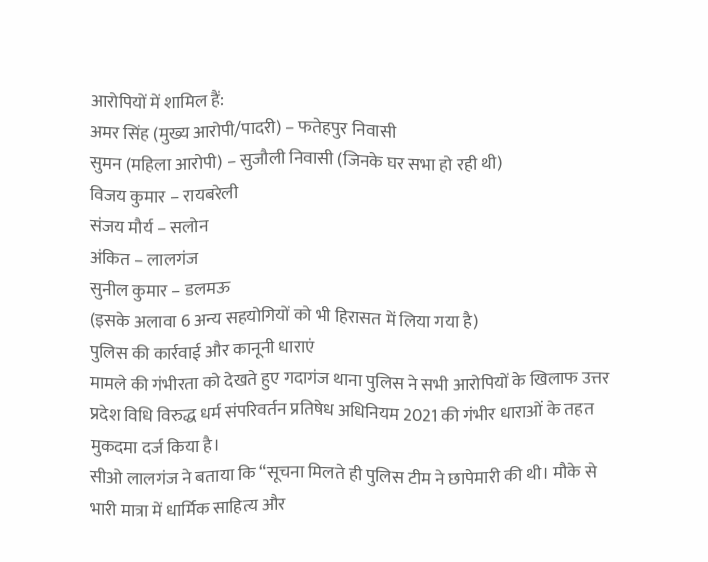आरोपियों में शामिल हैं:
अमर सिंह (मुख्य आरोपी/पादरी) – फतेहपुर निवासी
सुमन (महिला आरोपी) – सुजौली निवासी (जिनके घर सभा हो रही थी)
विजय कुमार – रायबरेली
संजय मौर्य – सलोन
अंकित – लालगंज
सुनील कुमार – डलमऊ
(इसके अलावा 6 अन्य सहयोगियों को भी हिरासत में लिया गया है)
पुलिस की कार्रवाई और कानूनी धाराएं
मामले की गंभीरता को देखते हुए गदागंज थाना पुलिस ने सभी आरोपियों के खिलाफ उत्तर प्रदेश विधि विरुद्ध धर्म संपरिवर्तन प्रतिषेध अधिनियम 2021 की गंभीर धाराओं के तहत मुकदमा दर्ज किया है।
सीओ लालगंज ने बताया कि “सूचना मिलते ही पुलिस टीम ने छापेमारी की थी। मौके से भारी मात्रा में धार्मिक साहित्य और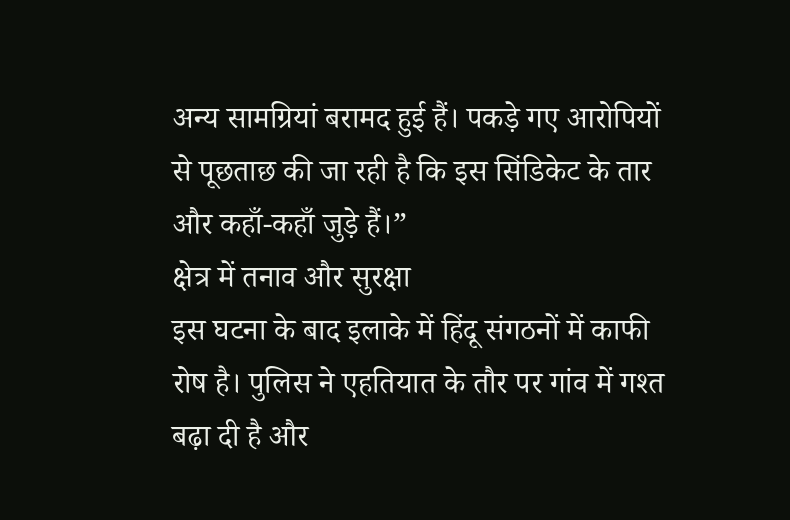अन्य सामग्रियां बरामद हुई हैं। पकड़े गए आरोपियों से पूछताछ की जा रही है कि इस सिंडिकेट के तार और कहाँ-कहाँ जुड़े हैं।”
क्षेत्र में तनाव और सुरक्षा
इस घटना के बाद इलाके में हिंदू संगठनों में काफी रोष है। पुलिस ने एहतियात के तौर पर गांव में गश्त बढ़ा दी है और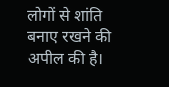लोगों से शांति बनाए रखने की अपील की है।